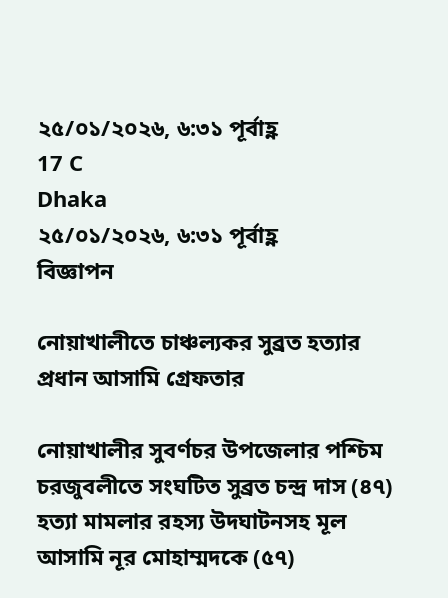২৫/০১/২০২৬, ৬:৩১ পূর্বাহ্ণ
17 C
Dhaka
২৫/০১/২০২৬, ৬:৩১ পূর্বাহ্ণ
বিজ্ঞাপন

নোয়াখালীতে চাঞ্চল্যকর সুব্রত হত্যার প্রধান আসামি গ্রেফতার

নোয়াখালীর সুবর্ণচর উপজেলার পশ্চিম চরজুবলীতে সংঘটিত সুব্রত চন্দ্র দাস (৪৭) হত্যা মামলার রহস্য উদঘাটনসহ মূল আসামি নূর মোহাম্মদকে (৫৭)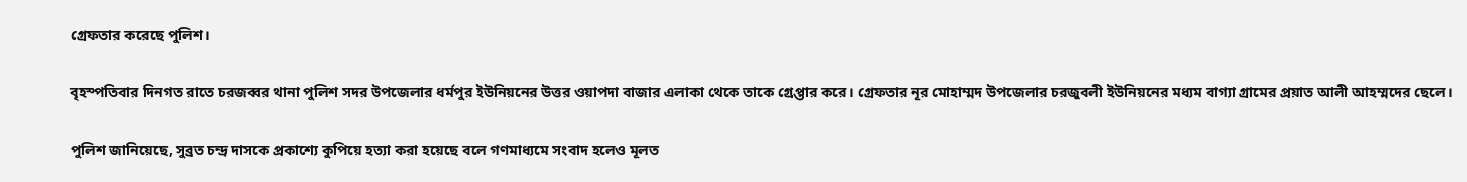গ্রেফতার করেছে পুলিশ।

বৃহস্পতিবার দিনগত রাতে চরজব্বর থানা পুলিশ সদর উপজেলার ধর্মপুর ইউনিয়নের উত্তর ওয়াপদা বাজার এলাকা থেকে তাকে গ্রেপ্তার করে। গ্রেফতার নূর মোহাম্মদ উপজেলার চরজুবলী ইউনিয়নের মধ্যম বাগ্যা গ্রামের প্রয়াত আলী আহম্মদের ছেলে।

পুলিশ জানিয়েছে, সুব্রত চন্দ্র দাসকে প্রকাশ্যে কুপিয়ে হত্যা করা হয়েছে বলে গণমাধ্যমে সংবাদ হলেও মূলত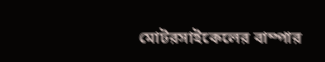মোটরসাইকেলের বাম্পার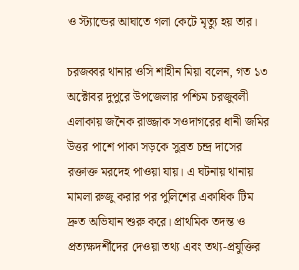ও স্ট্যান্ডের আঘাতে গলা কেটে মৃত্যু হয় তার।

চরজব্বর থানার ওসি শাহীন মিয়া বলেন, গত ১৩ অক্টোবর দুপুরে উপজেলার পশ্চিম চরজুবলী এলাকায় জনৈক রাজ্জাক সওদাগরের ধানী জমির উত্তর পাশে পাকা সড়কে সুব্রত চন্দ্র দাসের রক্তাক্ত মরদেহ পাওয়া যায়। এ ঘটনায় থানায় মামলা রুজু করার পর পুলিশের একাধিক টিম দ্রুত অভিযান শুরু করে। প্রাথমিক তদন্ত ও প্রত্যক্ষদর্শীদের দেওয়া তথ্য এবং তথ্য-প্রযুক্তির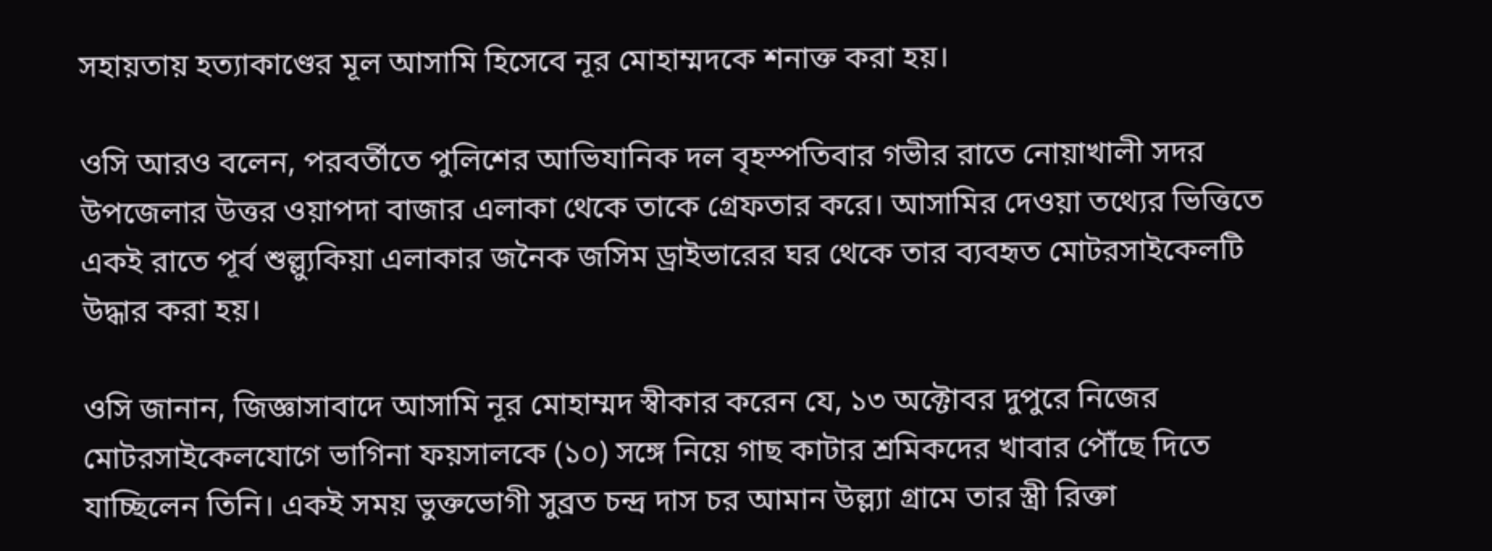সহায়তায় হত্যাকাণ্ডের মূল আসামি হিসেবে নূর মোহাম্মদকে শনাক্ত করা হয়।

ওসি আরও বলেন, পরবর্তীতে পুলিশের আভিযানিক দল বৃহস্পতিবার গভীর রাতে নোয়াখালী সদর উপজেলার উত্তর ওয়াপদা বাজার এলাকা থেকে তাকে গ্রেফতার করে। আসামির দেওয়া তথ্যের ভিত্তিতে একই রাতে পূর্ব শুল্ল্যুকিয়া এলাকার জনৈক জসিম ড্রাইভারের ঘর থেকে তার ব্যবহৃত মোটরসাইকেলটি উদ্ধার করা হয়।

ওসি জানান, জিজ্ঞাসাবাদে আসামি নূর মোহাম্মদ স্বীকার করেন যে, ১৩ অক্টোবর দুপুরে নিজের মোটরসাইকেলযোগে ভাগিনা ফয়সালকে (১০) সঙ্গে নিয়ে গাছ কাটার শ্রমিকদের খাবার পৌঁছে দিতে যাচ্ছিলেন তিনি। একই সময় ভুক্তভোগী সুব্রত চন্দ্র দাস চর আমান উল্ল্যা গ্রামে তার স্ত্রী রিক্তা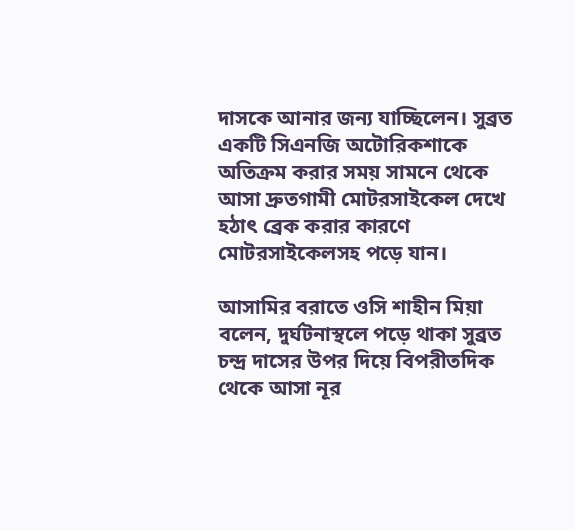দাসকে আনার জন্য যাচ্ছিলেন। সুব্রত একটি সিএনজি অটোরিকশাকে অতিক্রম করার সময় সামনে থেকে আসা দ্রুতগামী মোটরসাইকেল দেখে হঠাৎ ব্রেক করার কারণে মোটরসাইকেলসহ পড়ে যান।

আসামির বরাতে ওসি শাহীন মিয়া বলেন, দুর্ঘটনাস্থলে পড়ে থাকা সুব্রত চন্দ্র দাসের উপর দিয়ে বিপরীতদিক থেকে আসা নূর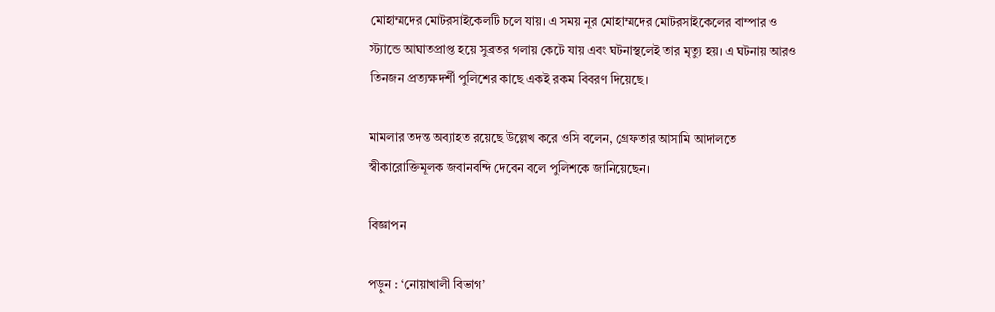মোহাম্মদের মোটরসাইকেলটি চলে যায়। এ সময় নূর মোহাম্মদের মোটরসাইকেলের বাম্পার ও স্ট্যান্ডে আঘাতপ্রাপ্ত হয়ে সুব্রতর গলায় কেটে যায় এবং ঘটনাস্থলেই তার মৃত্যু হয়। এ ঘটনায় আরও তিনজন প্রত্যক্ষদর্শী পুলিশের কাছে একই রকম বিবরণ দিয়েছে।

মামলার তদন্ত অব্যাহত রয়েছে উল্লেখ করে ওসি বলেন, গ্রেফতার আসামি আদালতে স্বীকারোক্তিমূলক জবানবন্দি দেবেন বলে পুলিশকে জানিয়েছেন।

বিজ্ঞাপন

পড়ুন : ‘নোয়াখালী বিভাগ’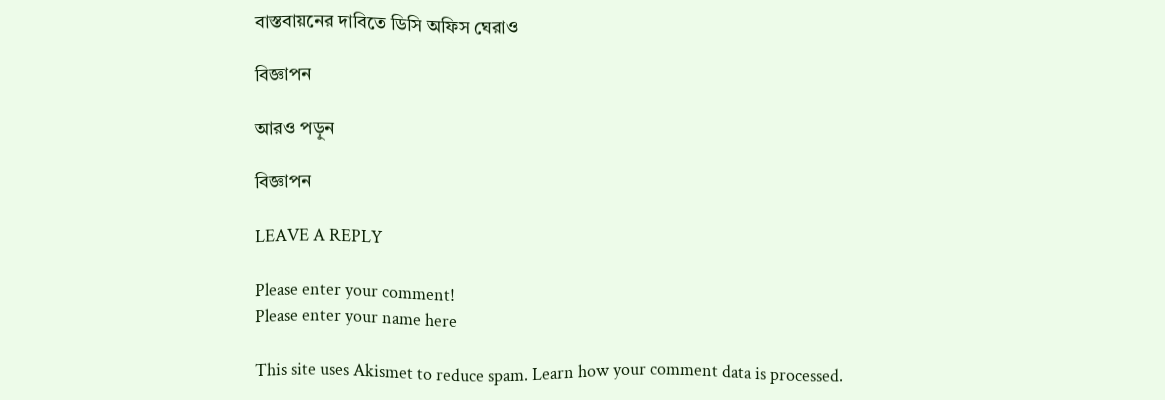বাস্তবায়নের দাবিতে ডিসি অফিস ঘেরাও

বিজ্ঞাপন

আরও পড়ুন

বিজ্ঞাপন

LEAVE A REPLY

Please enter your comment!
Please enter your name here

This site uses Akismet to reduce spam. Learn how your comment data is processed.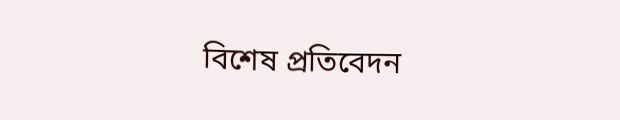বিশেষ প্রতিবেদন